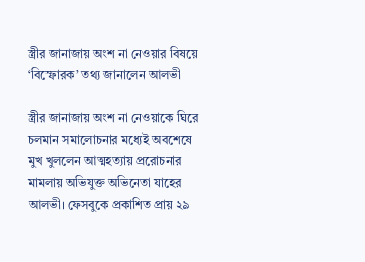স্ত্রীর জানাজায় অংশ না নেওয়ার বিষয়ে ‘বিস্ফোরক’ তথ্য জানালেন আলভী

স্ত্রীর জানাজায় অংশ না নেওয়াকে ঘিরে চলমান সমালোচনার মধ্যেই অবশেষে মুখ খুললেন আত্মহত্যায় প্ররোচনার মামলায় অভিযুক্ত অভিনেতা যাহের আলভী। ফেসবুকে প্রকাশিত প্রায় ২৯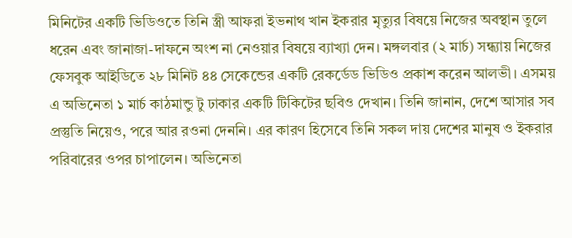মিনিটের একটি ভিডিওতে তিনি স্ত্রী আফরা ইভনাথ খান ইকরার মৃত্যুর বিষয়ে নিজের অবস্থান তুলে ধরেন এবং জানাজা-দাফনে অংশ না নেওয়ার বিষয়ে ব্যাখ্যা দেন। মঙ্গলবার (২ মার্চ) সন্ধ্যায় নিজের ফেসবুক আইডিতে ২৮ মিনিট ৪৪ সেকেন্ডের একটি রেকর্ডেড ভিডিও প্রকাশ করেন আলভী। এসময় এ অভিনেতা ১ মার্চ কাঠমান্ডু টু ঢাকার একটি টিকিটের ছবিও দেখান। তিনি জানান, দেশে আসার সব প্রস্তুতি নিয়েও, পরে আর রওনা দেননি। এর কারণ হিসেবে তিনি সকল দায় দেশের মানুষ ও ইকরার পরিবারের ওপর চাপালেন। অভিনেতা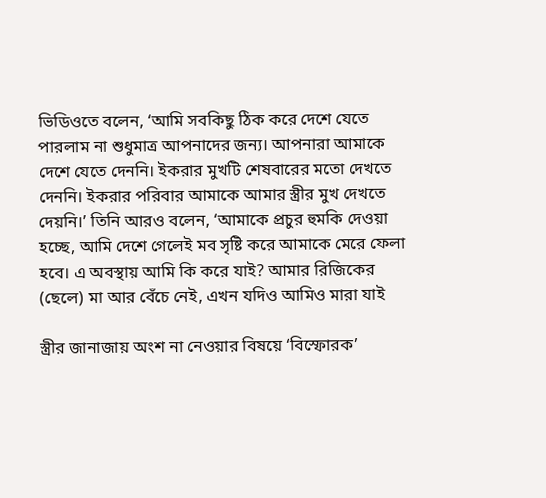ভিডিওতে বলেন, ‘আমি সবকিছু ঠিক করে দেশে যেতে পারলাম না শুধুমাত্র আপনাদের জন্য। আপনারা আমাকে দেশে যেতে দেননি। ইকরার মুখটি শেষবারের মতো দেখতে দেননি। ইকরার পরিবার আমাকে আমার স্ত্রীর মুখ দেখতে দেয়নি।’ তিনি আরও বলেন, ‘আমাকে প্রচুর হুমকি দেওয়া হচ্ছে, আমি দেশে গেলেই মব সৃষ্টি করে আমাকে মেরে ফেলা হবে। এ অবস্থায় আমি কি করে যাই? আমার রিজিকের (ছেলে) মা আর বেঁচে নেই, এখন যদিও আমিও মারা যাই

স্ত্রীর জানাজায় অংশ না নেওয়ার বিষয়ে ‘বিস্ফোরক’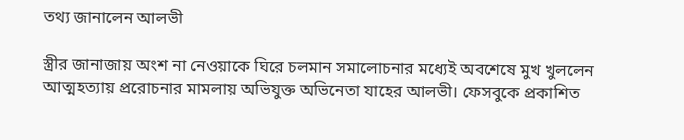তথ্য জানালেন আলভী

স্ত্রীর জানাজায় অংশ না নেওয়াকে ঘিরে চলমান সমালোচনার মধ্যেই অবশেষে মুখ খুললেন আত্মহত্যায় প্ররোচনার মামলায় অভিযুক্ত অভিনেতা যাহের আলভী। ফেসবুকে প্রকাশিত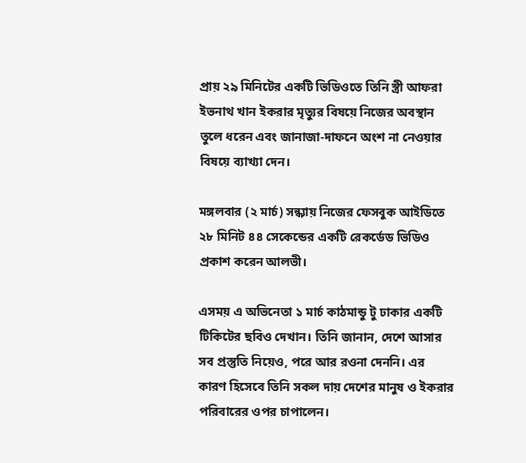প্রায় ২৯ মিনিটের একটি ভিডিওতে তিনি স্ত্রী আফরা ইভনাথ খান ইকরার মৃত্যুর বিষয়ে নিজের অবস্থান তুলে ধরেন এবং জানাজা-দাফনে অংশ না নেওয়ার বিষয়ে ব্যাখ্যা দেন।

মঙ্গলবার (২ মার্চ) সন্ধ্যায় নিজের ফেসবুক আইডিতে ২৮ মিনিট ৪৪ সেকেন্ডের একটি রেকর্ডেড ভিডিও প্রকাশ করেন আলভী।

এসময় এ অভিনেতা ১ মার্চ কাঠমান্ডু টু ঢাকার একটি টিকিটের ছবিও দেখান। তিনি জানান, দেশে আসার সব প্রস্তুতি নিয়েও, পরে আর রওনা দেননি। এর কারণ হিসেবে তিনি সকল দায় দেশের মানুষ ও ইকরার পরিবারের ওপর চাপালেন।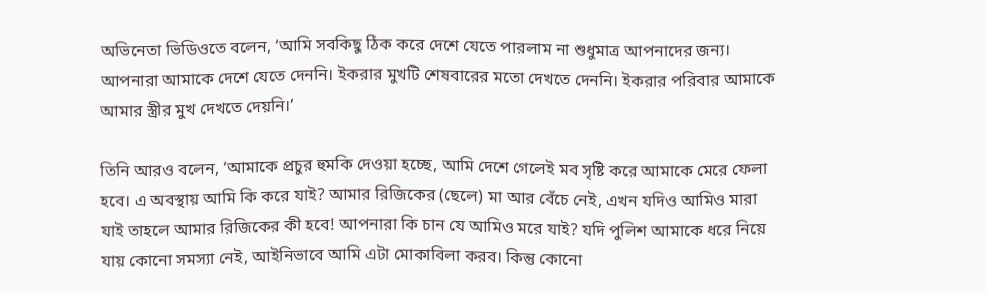অভিনেতা ভিডিওতে বলেন, ‘আমি সবকিছু ঠিক করে দেশে যেতে পারলাম না শুধুমাত্র আপনাদের জন্য। আপনারা আমাকে দেশে যেতে দেননি। ইকরার মুখটি শেষবারের মতো দেখতে দেননি। ইকরার পরিবার আমাকে আমার স্ত্রীর মুখ দেখতে দেয়নি।’

তিনি আরও বলেন, ‘আমাকে প্রচুর হুমকি দেওয়া হচ্ছে, আমি দেশে গেলেই মব সৃষ্টি করে আমাকে মেরে ফেলা হবে। এ অবস্থায় আমি কি করে যাই? আমার রিজিকের (ছেলে) মা আর বেঁচে নেই, এখন যদিও আমিও মারা যাই তাহলে আমার রিজিকের কী হবে! আপনারা কি চান যে আমিও মরে যাই? যদি পুলিশ আমাকে ধরে নিয়ে যায় কোনো সমস্যা নেই, আইনিভাবে আমি এটা মোকাবিলা করব। কিন্তু কোনো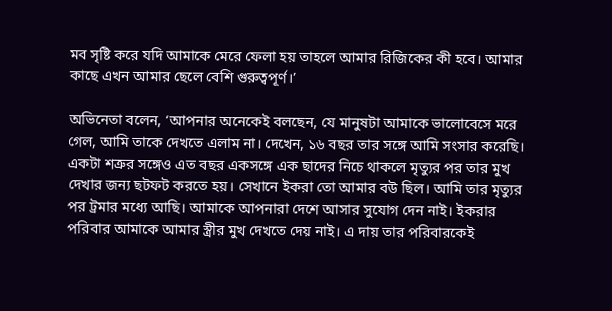মব সৃষ্টি করে যদি আমাকে মেরে ফেলা হয় তাহলে আমার রিজিকের কী হবে। আমার কাছে এখন আমার ছেলে বেশি গুরুত্বপূর্ণ।’

অভিনেতা বলেন, ‘আপনার অনেকেই বলছেন, যে মানুষটা আমাকে ভালোবেসে মরে গেল, আমি তাকে দেখতে এলাম না। দেখেন, ১৬ বছর তার সঙ্গে আমি সংসার করেছি। একটা শত্রুর সঙ্গেও এত বছর একসঙ্গে এক ছাদের নিচে থাকলে মৃত্যুর পর তার মুখ দেখার জন্য ছটফট করতে হয়। সেখানে ইকরা তো আমার বউ ছিল। আমি তার মৃত্যুর পর ট্রমার মধ্যে আছি। আমাকে আপনারা দেশে আসার সুযোগ দেন নাই। ইকরার পরিবার আমাকে আমার স্ত্রীর মুখ দেখতে দেয় নাই। এ দায় তার পরিবারকেই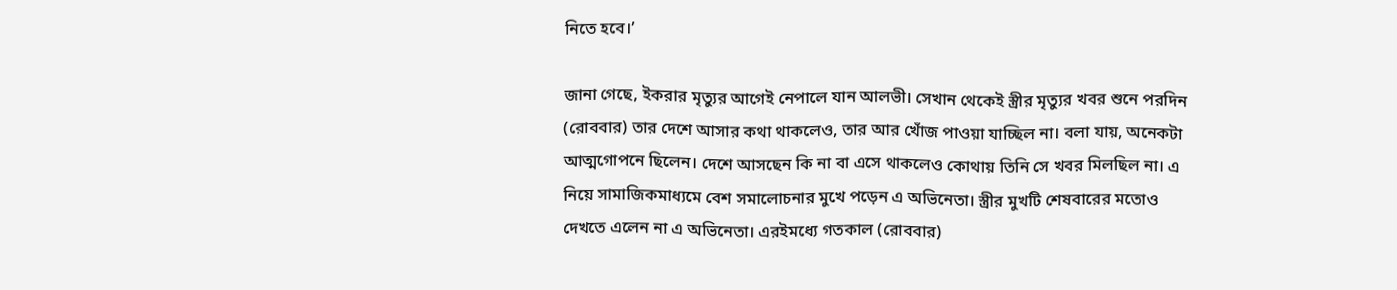নিতে হবে।’

জানা গেছে, ইকরার মৃত্যুর আগেই নেপালে যান আলভী। সেখান থেকেই স্ত্রীর মৃত্যুর খবর শুনে পরদিন (রোববার) তার দেশে আসার কথা থাকলেও, তার আর খোঁজ পাওয়া যাচ্ছিল না। বলা যায়, অনেকটা আত্মগোপনে ছিলেন। দেশে আসছেন কি না বা এসে থাকলেও কোথায় তিনি সে খবর মিলছিল না। এ নিয়ে সামাজিকমাধ্যমে বেশ সমালোচনার মুখে পড়েন এ অভিনেতা। স্ত্রীর মুখটি শেষবারের মতোও দেখতে এলেন না এ অভিনেতা। এরইমধ্যে গতকাল (রোববার)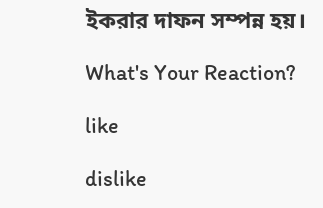ইকরার দাফন সম্পন্ন হয়।

What's Your Reaction?

like

dislike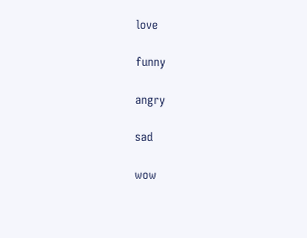love

funny

angry

sad

wow